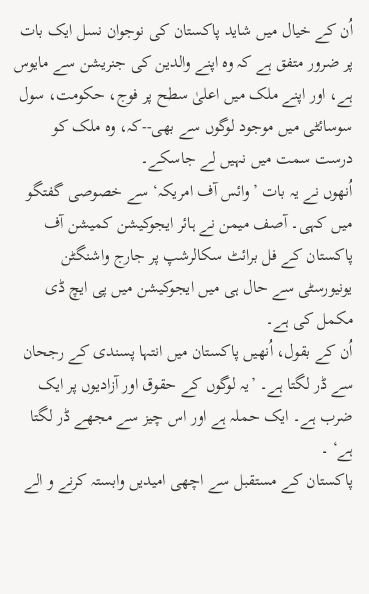اُن کے خیال میں شاید پاکستان کی نوجوان نسل ایک بات پر ضرور متفق ہے کہ وہ اپنے والدین کی جنریشن سے مایوس ہے، اور اپنے ملک میں اعلیٰ سطح پر فوج، حکومت، سول سوسائٹی میں موجود لوگوں سے بھی--کہ، وہ ملک کو درست سمت میں نہیں لے جاسکے۔
اُنھوں نے یہ بات ’وائس آف امریکہ‘ سے خصوصی گفتگو میں کہی۔ آصف میمن نے ہائر ایجوکیشن کمیشن آف پاکستان کے فل برائٹ سکالرشپ پر جارج واشنگٹن یونیورسٹی سے حال ہی میں ایجوکیشن میں پی ایچ ڈی مکمل کی ہے۔
اُن کے بقول، اُنھیں پاکستان میں انتہا پسندی کے رجحان سے ڈر لگتا ہے۔ ’یہ لوگوں کے حقوق اور آزادیوں پر ایک ضرب ہے۔ ایک حملہ ہے اور اس چیز سے مجھے ڈر لگتا ہے‘ ۔
پاکستان کے مستقبل سے اچھی امیدیں وابستہ کرنے و الے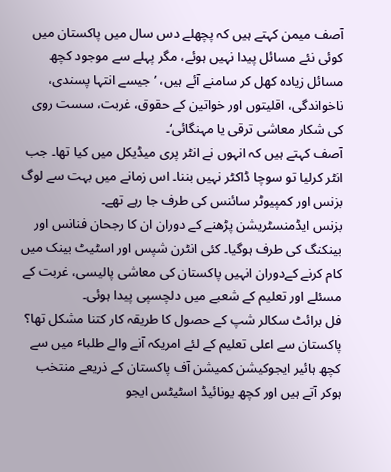آصف میمن کہتے ہیں کہ پچھلے دس سال میں پاکستان میں کوئی نئے مسائل پیدا نہیں ہوئے، مگر پہلے سے موجود کچھ مسائل زیادہ کھل کر سامنے آئے ہیں، ’جیسے انتہا پسندی، ناخواندگی، اقلیتوں اور خواتین کے حقوق، غربت، سست روی کی شکار معاشی ترقی یا مہنگائی‘۔
آصف کہتے ہیں کہ انہوں نے انٹر پری میڈیکل میں کیا تھا۔ جب انٹر کرلیا تو سوچا ڈاکٹر نہیں بننا۔ اس زمانے میں بہت سے لوگ بزنس اور کمپیوٹر سائنس کی طرف جا رہے تھے۔
بزنس ایڈمنسٹریشن پڑھنے کے دوران ان کا رجحان فنانس اور بینکنگ کی طرف ہوگیا۔ کئی انٹرن شپس اور اسٹیٹ بینک میں کام کرنے کےدوران انہیں پاکستان کی معاشی پالیسی، غربت کے مسئلے اور تعلیم کے شعبے میں دلچسپی پیدا ہوئی۔
فل برائٹ سکالر شپ کے حصول کا طریقہ کار کتنا مشکل تھا؟
پاکستان سے اعلی تعلیم کے لئے امریکہ آنے والے طلباٴ میں سے کچھ ہائیر ایجوکیشن کمیشن آف پاکستان کے ذریعے منتخب ہوکر آتے ہیں اور کچھ یونائیڈ اسٹیٹس ایجو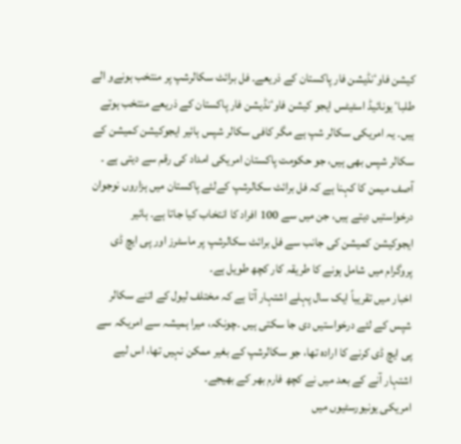کیشن فاوٴنڈیشن فار پاکستان کے ذریعے۔ فل برائٹ سکالرشپ پر منتخب ہونےو الے طلباٴ یونائیڈ اسٹیٹس ایجو کیشن فاوٴنڈیشن فار پاکستان کے ذریعے منتخب ہوتے ہیں۔ یہ امریکی سکالر شپ ہے مگر کافی سکالر شپس ہائیر ایجوکیشن کمیشن کے سکالر شپس بھی ہیں، جو حکومت پاکستان امریکی امداد کی رقم سے دیتی ہے ۔
آصف میمن کا کہنا ہے کہ فل برائٹ سکالرشپ کےلئے پاکستان میں ہزاروں نوجوان درخواستیں دیتے ہیں، جن میں سے 100 افراد کا انتخاب کیا جاتا ہے۔ ہائیر ایجوکیشن کمیشن کی جانب سے فل برائٹ سکالرشپ پر ماسٹرز اور پی ایچ ڈی پروگرام میں شامل ہونے کا طریقہ کار کچھ طویل ہے۔
اخبار میں تقریباً ایک سال پہلے اشتہار آتا ہے کہ مختلف لیول کے اتنے سکالر شپس کے لئے درخواستیں دی جا سکتی ہیں ۔چونکہ، میرا ہمیشہ سے امریکہ سے پی ایچ ڈی کرنے کا ارادہ تھا، جو سکالرشپ کے بغیر ممکن نہیں تھا، اس لیے اشتہار آنے کے بعد میں نے کچھ فارم بھر کے بھیجے۔
امریکی یونیورسٹیوں میں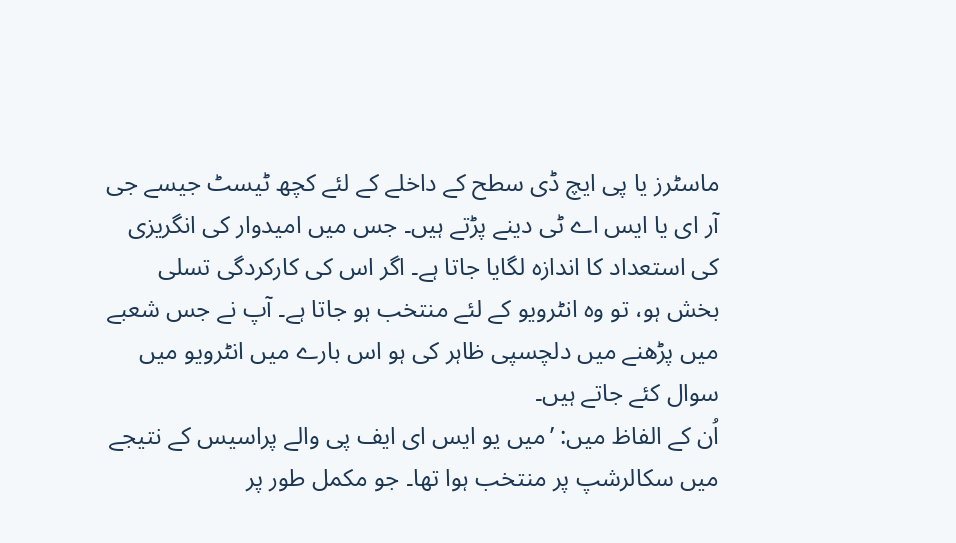ماسٹرز یا پی ایچ ڈی سطح کے داخلے کے لئے کچھ ٹیسٹ جیسے جی آر ای یا ایس اے ٹی دینے پڑتے ہیں۔ جس میں امیدوار کی انگریزی کی استعداد کا اندازہ لگایا جاتا ہے۔ اگر اس کی کارکردگی تسلی بخش ہو، تو وہ انٹرویو کے لئے منتخب ہو جاتا ہے۔ آپ نے جس شعبے میں پڑھنے میں دلچسپی ظاہر کی ہو اس بارے میں انٹرویو میں سوال کئے جاتے ہیں۔
اُن کے الفاظ میں: ’میں یو ایس ای ایف پی والے پراسیس کے نتیجے میں سکالرشپ پر منتخب ہوا تھا۔ جو مکمل طور پر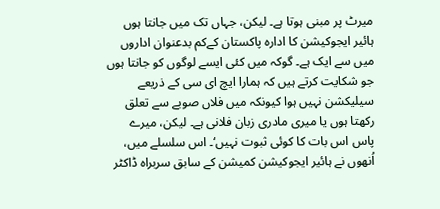میرٹ پر مبنی ہوتا ہے۔ لیکن، جہاں تک میں جانتا ہوں ہائیر ایجوکیشن کا ادارہ پاکستان کےکم بدعنوان اداروں میں سے ایک ہے۔ گوکہ میں کئی ایسے لوگوں کو جانتا ہوں جو شکایت کرتے ہیں کہ ہمارا ایچ ای سی کے ذریعے سیلیکشن نہیں ہوا کیونکہ میں فلاں صوبے سے تعلق رکھتا ہوں یا میری مادری زبان فلانی ہے۔ لیکن، میرے پاس اس بات کا کوئی ثبوت نہیں‘۔ اس سلسلے میں، اُنھوں نے ہائیر ایجوکیشن کمیشن کے سابق سربراہ ڈاکٹر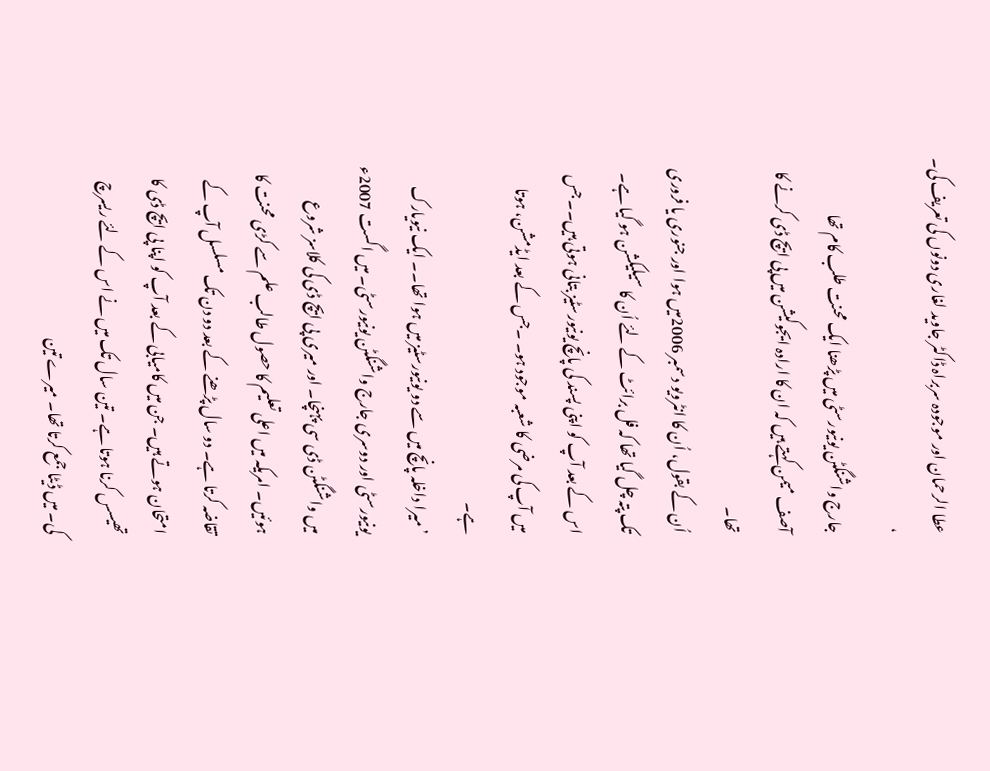عطا الرحمان اور موجودہ سربراہ ڈاکٹر جاوید لغاری دونوں کی تعریف کی۔
‘
جارج واشنگٹن یونیورسٹی میں پڑھنا ایک محنت طلب کام تھا
آصف میمن کہتے ہیں کہ ان کا ارادہ ایجوکیشن میں پی ایچ ڈی کرنے کا تھا۔
اُن کے بقول، اُن کا انٹرویو دسمبر 2006میں ہوا اور جنوری یا فروری تک پتہ چل گیا تھا کہ فل برائٹ کے لئے اُن کا سیلیکشن ہو گیا ہے۔ اس کے بعد آپ کو اپنی پسند کی پانچ یونیورسٹیز بتانی ہوتی ہیں۔۔ جس میں آپ کی مرضی کا شعبہ موجود ہو۔ ۔جس کے بعد ایڈمشن، ہوتا ہے۔
’میرا داخلہ پانچ میں سے دو یونیورسٹیز میں ہوا تھا۔۔ ایک نیویارک یونیورسٹی اور دوسری جارج واشنگٹن یونیورسٹی۔ میں اگست 2007ء میں واشنگٹن ڈی سی پہنچا۔ اور میری پی ایچ ڈی کی کلاسز شروع ہوئیں۔ امریکہ میں اعلی تعلیم کا حصول طالب علم سے کڑی محنت کا تقاضہ کرتا ہے۔ دو سال پڑھنے کے بعد دو دن تک مسلسل آپ کے امتحان ہوتے ہیں۔ جن میں کامیابی کے بعد آپ کو اپنا پی ایچ ڈی کا تھیسس کرنا ہوتا ہے۔ تین سال تک میں نے اس کے لئے ریسرچ کی۔ میں ڈیٹا جمع کرتا تھا۔ میرے تین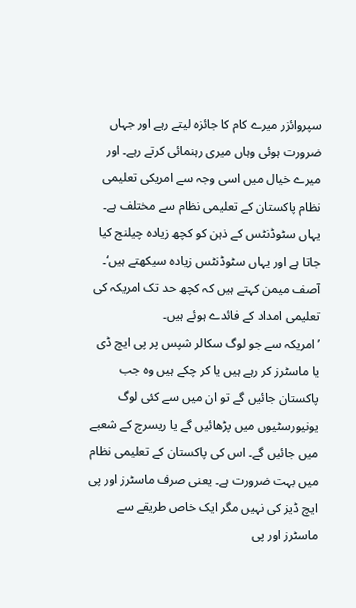سپروائزر میرے کام کا جائزہ لیتے رہے اور جہاں ضرورت ہوئی وہاں میری رہنمائی کرتے رہے۔ اور میرے خیال میں اسی وجہ سے امریکی تعلیمی نظام پاکستان کے تعلیمی نظام سے مختلف ہے۔ یہاں سٹوڈنٹس کے ذہن کو کچھ زیادہ چیلنج کیا جاتا ہے اور یہاں سٹوڈنٹس زیادہ سیکھتے ہیں‘۔
آصف میمن کہتے ہیں کہ کچھ حد تک امریکہ کی تعلیمی امداد کے فائدے ہوئے ہیں۔
’امریکہ سے جو لوگ سکالر شپس پر پی ایچ ڈی یا ماسٹرز کر رہے ہیں یا کر چکے ہیں وہ جب پاکستان جائیں گے تو ان میں سے کئی لوگ یونیورسٹیوں میں پڑھائیں گے یا ریسرچ کے شعبے میں جائیں گے۔ اس کی پاکستان کے تعلیمی نظام میں بہت ضرورت ہے۔ یعنی صرف ماسٹرز اور پی ایچ ڈیز کی نہیں مگر ایک خاص طریقے سے ماسٹرز اور پی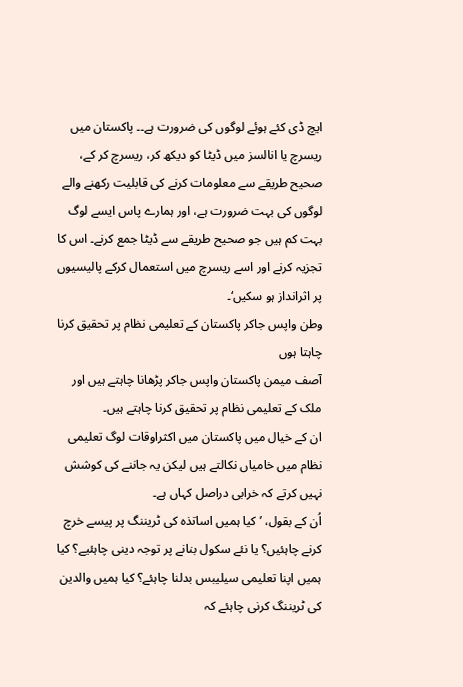ایچ ڈی کئے ہوئے لوگوں کی ضرورت ہے۔۔ پاکستان میں ریسرچ یا انالسز میں ڈیٹا کو دیکھ کر، ریسرچ کر کے، صحیح طریقے سے معلومات کرنے کی قابلیت رکھنے والے لوگوں کی بہت ضرورت ہے، اور ہمارے پاس ایسے لوگ بہت کم ہیں جو صحیح طریقے سے ڈیٹا جمع کرنے۔ اس کا تجزیہ کرنے اور اسے ریسرچ میں استعمال کرکے پالیسیوں پر اثرانداز ہو سکیں‘۔
وطن واپس جاکر پاکستان کے تعلیمی نظام پر تحقیق کرنا چاہتا ہوں
آصف میمن پاکستان واپس جاکر پڑھانا چاہتے ہیں اور ملک کے تعلیمی نظام پر تحقیق کرنا چاہتے ہیں۔
ان کے خیال میں پاکستان میں اکثراوقات لوگ تعلیمی نظام میں خامیاں نکالتے ہیں لیکن یہ جاننے کی کوشش نہیں کرتے کہ خرابی دراصل کہاں ہے۔
اُن کے بقول، ’کیا ہمیں اساتذہ کی ٹریننگ پر پیسے خرچ کرنے چاہئیں؟ یا نئے سکول بنانے پر توجہ دینی چاہئیے؟ کیا ہمیں اپنا تعلیمی سیلیبس بدلنا چاہئے؟ کیا ہمیں والدین کی ٹریننگ کرنی چاہئے کہ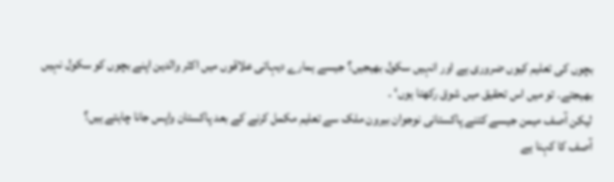بچوں کی تعلیم کیوں ضروری ہے اور انہیں سکول بھیجیں؟ جیسے ہمارے دیہاتی علاقوں میں اکثر والدین اپنے بچوں کو سکول نہیں بھیجتے۔ تو میں اس تحقیق میں شوق رکھتا ہوں‘ ۔
لیکن آصف میمن جیسے کتنے پاکستانی نوجوان بیرون ملک سے تعلیم مکمل کرنے کے بعد پاکستان واپس جانا چاہتے ہیں؟
آصف کا کہنا ہے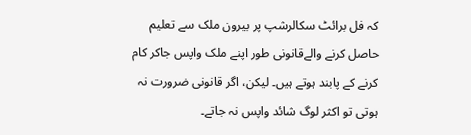کہ فل برائٹ سکالرشپ پر بیرون ملک سے تعلیم حاصل کرنے والےقانونی طور اپنے ملک واپس جاکر کام کرنے کے پابند ہوتے ہیں۔ لیکن، اگر قانونی ضرورت نہ ہوتی تو اکثر لوگ شائد واپس نہ جاتے۔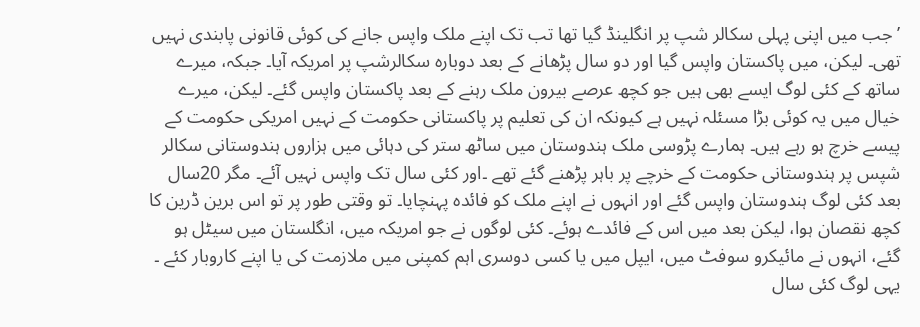’جب میں اپنی پہلی سکالر شپ پر انگلینڈ گیا تھا تب تک اپنے ملک واپس جانے کی کوئی قانونی پابندی نہیں تھی۔ لیکن، میں پاکستان واپس گیا اور دو سال پڑھانے کے بعد دوبارہ سکالرشپ پر امریکہ آیا۔ جبکہ، میرے ساتھ کے کئی لوگ ایسے بھی ہیں جو کچھ عرصے بیرون ملک رہنے کے بعد پاکستان واپس گئے۔ لیکن، میرے خیال میں یہ کوئی بڑا مسئلہ نہیں ہے کیونکہ ان کی تعلیم پر پاکستانی حکومت کے نہیں امریکی حکومت کے پیسے خرچ ہو رہے ہیں۔ ہمارے پڑوسی ملک ہندوستان میں ساٹھ ستر کی دہائی میں ہزاروں ہندوستانی سکالر شپس پر ہندوستانی حکومت کے خرچے پر باہر پڑھنے گئے تھے ۔اور کئی سال تک واپس نہیں آئے۔ مگر 20سال بعد کئی لوگ ہندوستان واپس گئے اور انہوں نے اپنے ملک کو فائدہ پہنچایا۔ تو وقتی طور پر تو اس برین ڈرین کا کچھ نقصان ہوا، لیکن بعد میں اس کے فائدے ہوئے۔ کئی لوگوں نے جو امریکہ میں، انگلستان میں سیٹل ہو گئے، انہوں نے مائیکرو سوفٹ میں، ایپل میں یا کسی دوسری اہم کمپنی میں ملازمت کی یا اپنے کاروبار کئے ۔ یہی لوگ کئی سال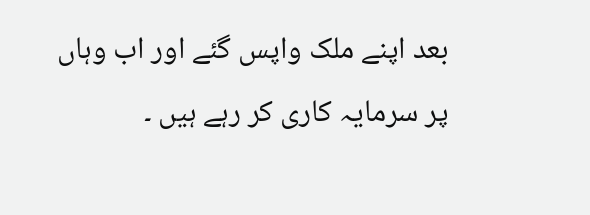بعد اپنے ملک واپس گئے اور اب وہاں پر سرمایہ کاری کر رہے ہیں ۔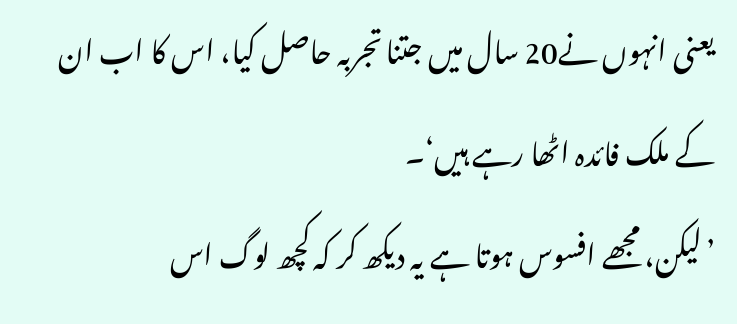یعنی انہوں نے20 سال میں جتنا تجربہ حاصل کیا، اس کا اب ان کے ملک فائدہ اٹھا رہے ہیں‘۔
’لیکن، مجھے افسوس ہوتا ہے یہ دیکھ کر کہ کچھ لوگ اس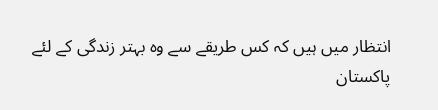انتظار میں ہیں کہ کس طریقے سے وہ بہتر زندگی کے لئے پاکستان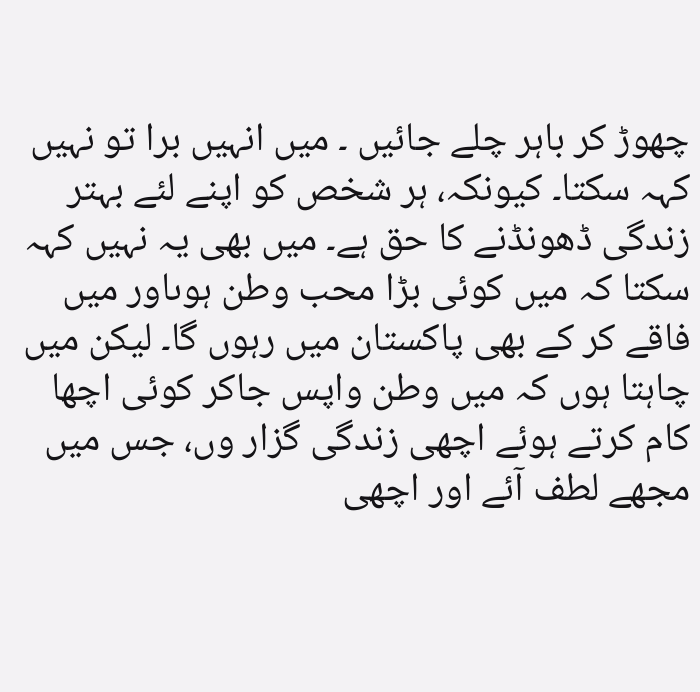چھوڑ کر باہر چلے جائیں ۔ میں انہیں برا تو نہیں کہہ سکتا۔ کیونکہ، ہر شخص کو اپنے لئے بہتر زندگی ڈھونڈنے کا حق ہے۔ میں بھی یہ نہیں کہہ سکتا کہ میں کوئی بڑا محب وطن ہوںاور میں فاقے کر کے بھی پاکستان میں رہوں گا۔ لیکن میں چاہتا ہوں کہ میں وطن واپس جاکر کوئی اچھا کام کرتے ہوئے اچھی زندگی گزار وں، جس میں مجھے لطف آئے اور اچھی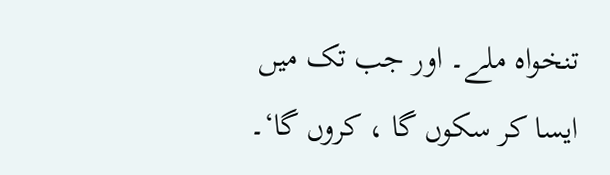تنخواہ ملے۔ اور جب تک میں ایسا کر سکوں گا ، کروں گا‘۔